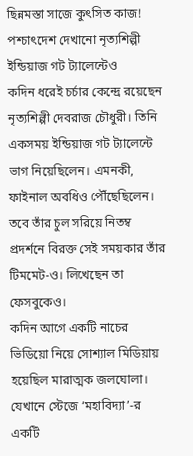ছিন্নমস্তা সাজে কুৎসিত কাজ! পশ্চাৎদেশ দেখানো নৃত্যশিল্পী ইন্ডিয়াজ গট ট্যালেন্টেও
কদিন ধরেই চর্চার কেন্দ্রে রয়েছেন নৃত্যশিল্পী দেবরাজ চৌধুরী। তিনি একসময় ইন্ডিয়াজ গট ট্যালেন্টে ভাগ নিয়েছিলেন। এমনকী, ফাইনাল অবধিও পৌঁছেছিলেন। তবে তাঁর চুল সরিয়ে নিতম্ব প্রদর্শনে বিরক্ত সেই সময়কার তাঁর টিমমেট-ও। লিখেছেন তা ফেসবুকেও।
কদিন আগে একটি নাচের ভিডিয়ো নিয়ে সোশ্যাল মিডিয়ায় হয়েছিল মারাত্মক জলঘোলা। যেখানে স্টেজে ‘মহাবিদ্যা’-র একটি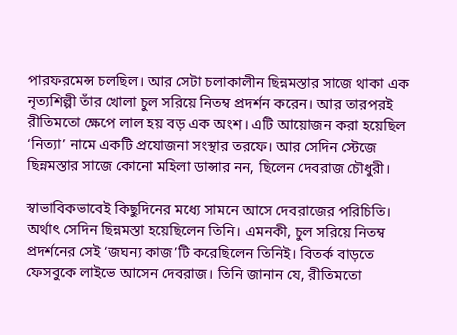পারফরমেন্স চলছিল। আর সেটা চলাকালীন ছিন্নমস্তার সাজে থাকা এক নৃত্যশিল্পী তাঁর খোলা চুল সরিয়ে নিতম্ব প্রদর্শন করেন। আর তারপরই রীতিমতো ক্ষেপে লাল হয় বড় এক অংশ। এটি আয়োজন করা হয়েছিল ‘নিত্যা’ নামে একটি প্রযোজনা সংস্থার তরফে। আর সেদিন স্টেজে ছিন্নমস্তার সাজে কোনো মহিলা ডান্সার নন, ছিলেন দেবরাজ চৌধুরী।

স্বাভাবিকভাবেই কিছুদিনের মধ্যে সামনে আসে দেবরাজের পরিচিতি। অর্থাৎ সেদিন ছিন্নমস্তা হয়েছিলেন তিনি। এমনকী, চুল সরিয়ে নিতম্ব প্রদর্শনের সেই ‘জঘন্য কাজ’টি করেছিলেন তিনিই। বিতর্ক বাড়তে ফেসবুকে লাইভে আসেন দেবরাজ। তিনি জানান যে, রীতিমতো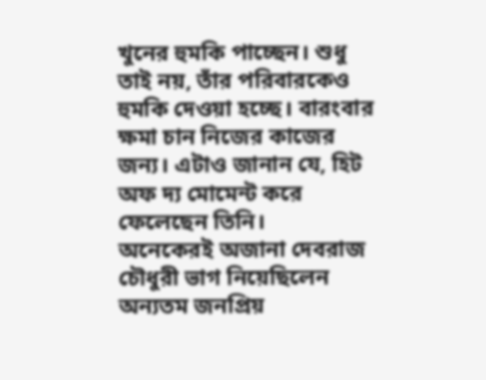খুনের হুমকি পাচ্ছেন। শুধু তাই নয়, তাঁর পরিবারকেও হুমকি দেওয়া হচ্ছে। বারংবার ক্ষমা চান নিজের কাজের জন্য। এটাও জানান যে, হিট অফ দ্য মোমেন্ট করে ফেলেছেন তিনি।
অনেকেরই অজানা দেবরাজ চৌধুরী ভাগ নিয়েছিলেন অন্যতম জনপ্রিয়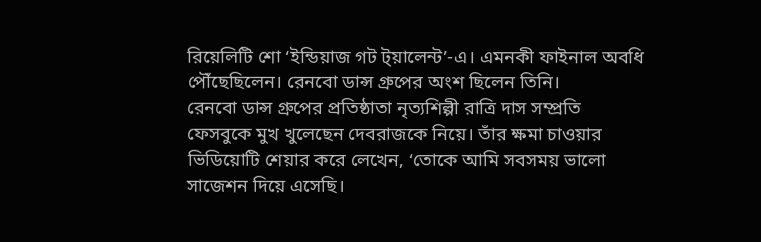রিয়েলিটি শো ‘ইন্ডিয়াজ গট ট্য়ালেন্ট’-এ। এমনকী ফাইনাল অবধি পৌঁছেছিলেন। রেনবো ডান্স গ্রুপের অংশ ছিলেন তিনি।
রেনবো ডান্স গ্রুপের প্রতিষ্ঠাতা নৃত্যশিল্পী রাত্রি দাস সম্প্রতি ফেসবুকে মুখ খুলেছেন দেবরাজকে নিয়ে। তাঁর ক্ষমা চাওয়ার ভিডিয়োটি শেয়ার করে লেখেন, ‘তোকে আমি সবসময় ভালো সাজেশন দিয়ে এসেছি।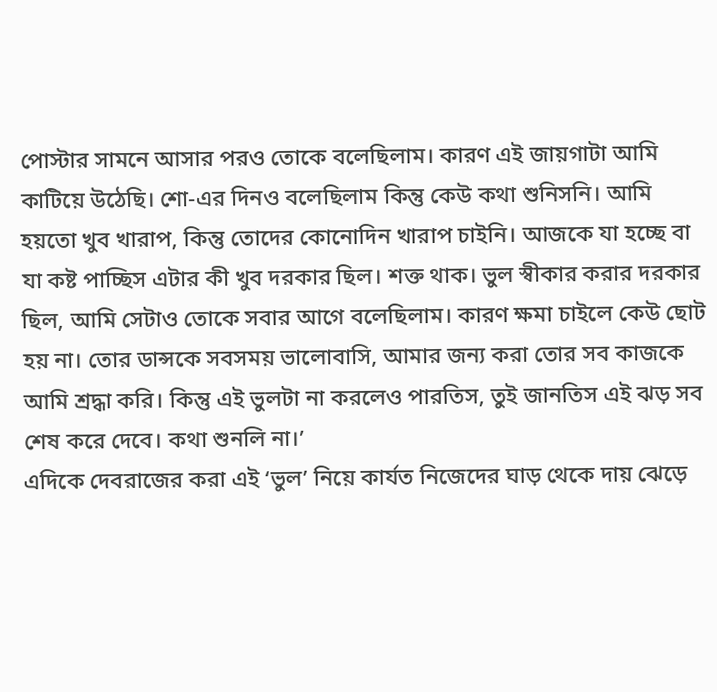পোস্টার সামনে আসার পরও তোকে বলেছিলাম। কারণ এই জায়গাটা আমি কাটিয়ে উঠেছি। শো-এর দিনও বলেছিলাম কিন্তু কেউ কথা শুনিসনি। আমি হয়তো খুব খারাপ, কিন্তু তোদের কোনোদিন খারাপ চাইনি। আজকে যা হচ্ছে বা যা কষ্ট পাচ্ছিস এটার কী খুব দরকার ছিল। শক্ত থাক। ভুল স্বীকার করার দরকার ছিল, আমি সেটাও তোকে সবার আগে বলেছিলাম। কারণ ক্ষমা চাইলে কেউ ছোট হয় না। তোর ডান্সকে সবসময় ভালোবাসি, আমার জন্য করা তোর সব কাজকে আমি শ্রদ্ধা করি। কিন্তু এই ভুলটা না করলেও পারতিস, তুই জানতিস এই ঝড় সব শেষ করে দেবে। কথা শুনলি না।’
এদিকে দেবরাজের করা এই ‘ভুল’ নিয়ে কার্যত নিজেদের ঘাড় থেকে দায় ঝেড়ে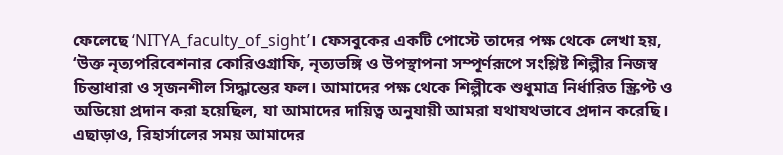ফেলেছে ‘NITYA_faculty_of_sight’। ফেসবুকের একটি পোস্টে তাদের পক্ষ থেকে লেখা হয়, ‘উক্ত নৃত্যপরিবেশনার কোরিওগ্রাফি, নৃত্যভঙ্গি ও উপস্থাপনা সম্পূর্ণরূপে সংশ্লিষ্ট শিল্পীর নিজস্ব চিন্তাধারা ও সৃজনশীল সিদ্ধান্তের ফল। আমাদের পক্ষ থেকে শিল্পীকে শুধুমাত্র নির্ধারিত স্ক্রিপ্ট ও অডিয়ো প্রদান করা হয়েছিল, যা আমাদের দায়িত্ব অনুযায়ী আমরা যথাযথভাবে প্রদান করেছি। এছাড়াও, রিহার্সালের সময় আমাদের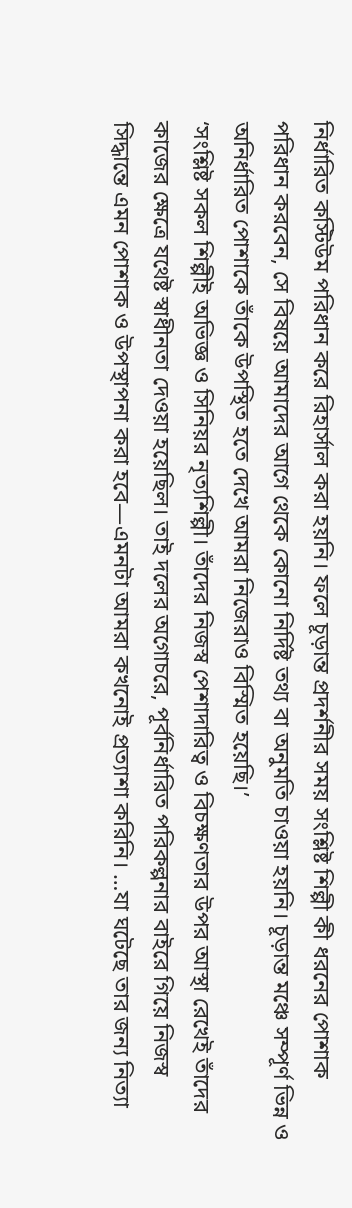নির্ধারিত কস্টিউম পরিধান করে রিহার্সাল করা হয়নি। ফলে চূড়ান্ত প্রদর্শনীর সময় সংশ্লিষ্ট শিল্পী কী ধরনের পোশাক পরিধান করবেন, সে বিষয়ে আমাদের আগে থেকে কোনো নির্দিষ্ট তথ্য বা অনুমতি চাওয়া হয়নি। চূড়ান্ত মঞ্চে সম্পূর্ণ ভিন্ন ও অনির্ধারিত পোশাকে তাঁকে উপস্থিত হতে দেখে আমরা নিজেরাও বিস্মিত হয়েছি।’
‘সংশ্লিষ্ট সকল শিল্পীই অভিজ্ঞ ও সিনিয়র নৃত্যশিল্পী। তাঁদের নিজস্ব পেশাদারিত্ব ও বিচক্ষণতার উপর আস্থা রেখেই তাঁদের কাজের ক্ষেত্রে যথেষ্ট স্বাধীনতা দেওয়া হয়েছিল। তাই দলের অগোচরে, পূর্বনির্ধারিত পরিকল্পনার বাইরে গিয়ে নিজস্ব সিদ্ধান্তে এমন পোশাক ও উপস্থাপনা করা হবে—এমনটা আমরা কখনোই প্রত্যাশা করিনি। …যা ঘটেছে তার জন্য নিত্যা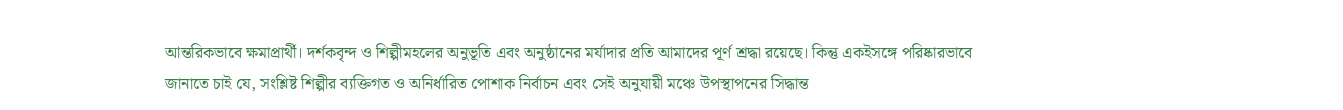আন্তরিকভাবে ক্ষমাপ্রার্থী। দর্শকবৃন্দ ও শিল্পীমহলের অনুভূতি এবং অনুষ্ঠানের মর্যাদার প্রতি আমাদের পূর্ণ শ্রদ্ধা রয়েছে। কিন্তু একইসঙ্গে পরিষ্কারভাবে জানাতে চাই যে, সংশ্লিষ্ট শিল্পীর ব্যক্তিগত ও অনির্ধারিত পোশাক নির্বাচন এবং সেই অনুযায়ী মঞ্চে উপস্থাপনের সিদ্ধান্ত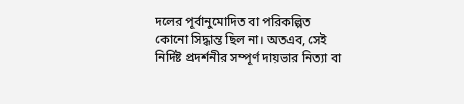দলের পূর্বানুমোদিত বা পরিকল্পিত কোনো সিদ্ধান্ত ছিল না। অতএব, সেই নির্দিষ্ট প্রদর্শনীর সম্পূর্ণ দায়ভার নিত্যা বা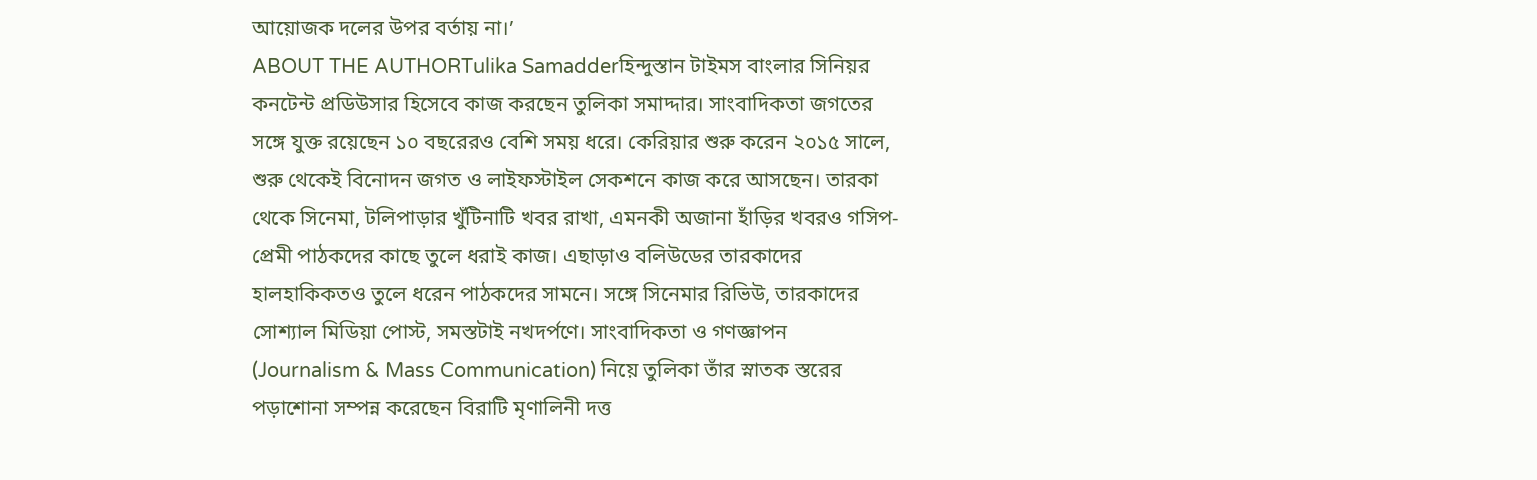আয়োজক দলের উপর বর্তায় না।’
ABOUT THE AUTHORTulika Samadderহিন্দুস্তান টাইমস বাংলার সিনিয়র কনটেন্ট প্রডিউসার হিসেবে কাজ করছেন তুলিকা সমাদ্দার। সাংবাদিকতা জগতের সঙ্গে যুক্ত রয়েছেন ১০ বছরেরও বেশি সময় ধরে। কেরিয়ার শুরু করেন ২০১৫ সালে, শুরু থেকেই বিনোদন জগত ও লাইফস্টাইল সেকশনে কাজ করে আসছেন। তারকা থেকে সিনেমা, টলিপাড়ার খুঁটিনাটি খবর রাখা, এমনকী অজানা হাঁড়ির খবরও গসিপ-প্রেমী পাঠকদের কাছে তুলে ধরাই কাজ। এছাড়াও বলিউডের তারকাদের হালহাকিকতও তুলে ধরেন পাঠকদের সামনে। সঙ্গে সিনেমার রিভিউ, তারকাদের সোশ্যাল মিডিয়া পোস্ট, সমস্তটাই নখদর্পণে। সাংবাদিকতা ও গণজ্ঞাপন (Journalism & Mass Communication) নিয়ে তুলিকা তাঁর স্নাতক স্তরের পড়াশোনা সম্পন্ন করেছেন বিরাটি মৃণালিনী দত্ত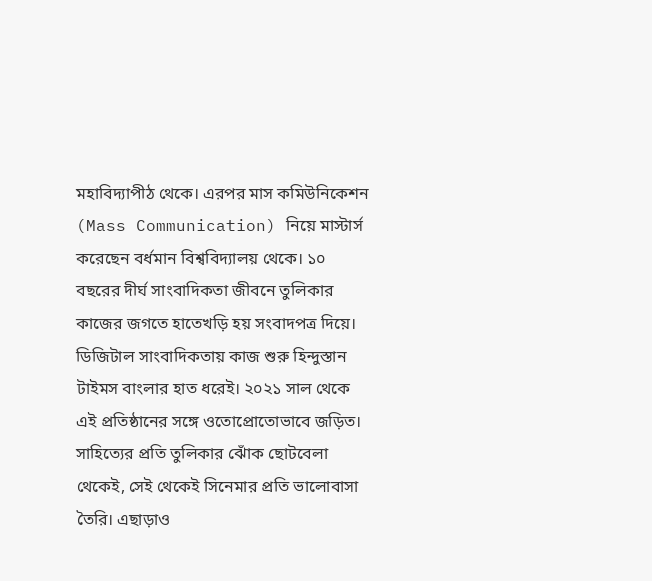মহাবিদ্যাপীঠ থেকে। এরপর মাস কমিউনিকেশন (Mass Communication) নিয়ে মাস্টার্স করেছেন বর্ধমান বিশ্ববিদ্যালয় থেকে। ১০ বছরের দীর্ঘ সাংবাদিকতা জীবনে তুলিকার কাজের জগতে হাতেখড়ি হয় সংবাদপত্র দিয়ে। ডিজিটাল সাংবাদিকতায় কাজ শুরু হিন্দুস্তান টাইমস বাংলার হাত ধরেই। ২০২১ সাল থেকে এই প্রতিষ্ঠানের সঙ্গে ওতোপ্রোতোভাবে জড়িত। সাহিত্যের প্রতি তুলিকার ঝোঁক ছোটবেলা থেকেই, সেই থেকেই সিনেমার প্রতি ভালোবাসা তৈরি। এছাড়াও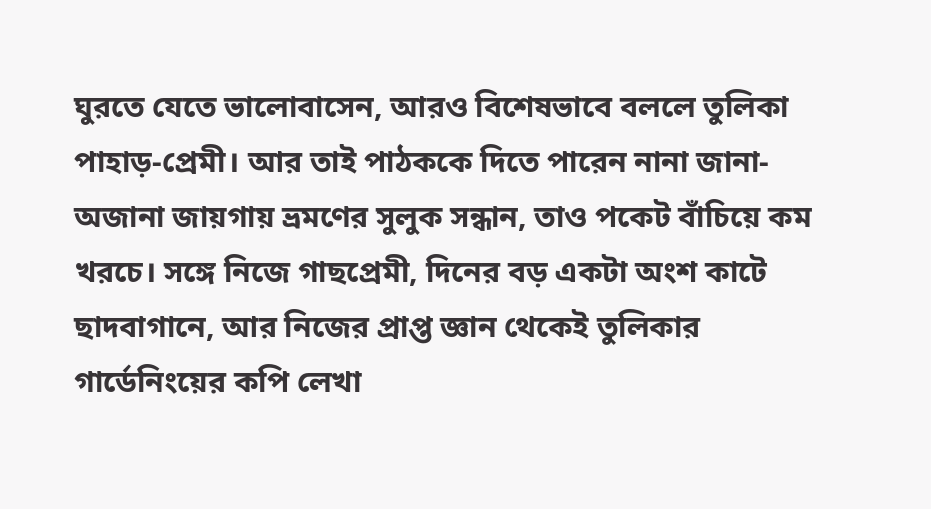ঘুরতে যেতে ভালোবাসেন, আরও বিশেষভাবে বললে তুলিকা পাহাড়-প্রেমী। আর তাই পাঠককে দিতে পারেন নানা জানা-অজানা জায়গায় ভ্রমণের সুলুক সন্ধান, তাও পকেট বাঁচিয়ে কম খরচে। সঙ্গে নিজে গাছপ্রেমী, দিনের বড় একটা অংশ কাটে ছাদবাগানে, আর নিজের প্রাপ্ত জ্ঞান থেকেই তুলিকার গার্ডেনিংয়ের কপি লেখা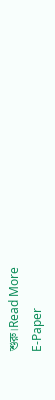শুরু।Read More
E-Paper